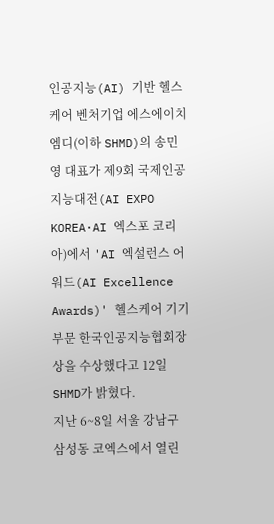인공지능(AI) 기반 헬스케어 벤처기업 에스에이치엠디(이하 SHMD)의 송민영 대표가 제9회 국제인공지능대전(AI EXPO KOREA·AI 엑스포 코리아)에서 'AI 엑설런스 어워드(AI Excellence Awards)' 헬스케어 기기 부문 한국인공지능협회장상을 수상했다고 12일 SHMD가 밝혔다.
지난 6~8일 서울 강남구 삼성동 코엑스에서 열린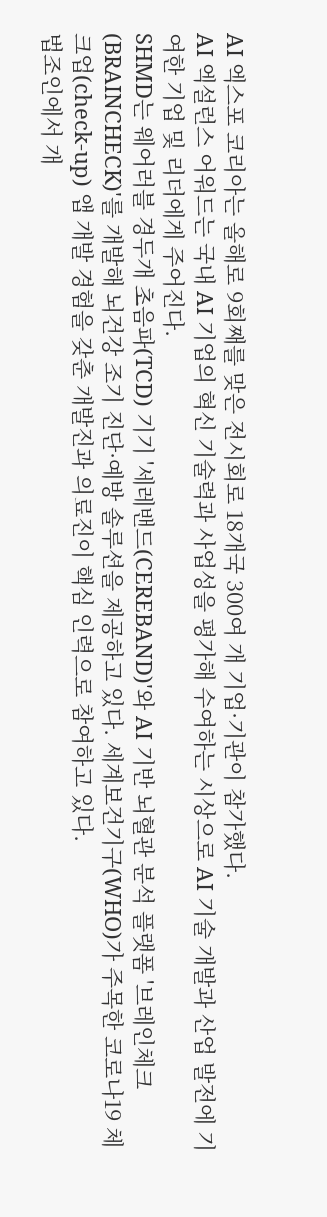AI 엑스포 코리아는 올해로 9회째를 맞은 전시회로 18개국 300여 개 기업·기관이 참가했다.
AI 엑설런스 어워드는 국내 AI 기업의 혁신 기술력과 사업성을 평가해 수여하는 시상으로 AI 기술 개발과 산업 발전에 기여한 기업 및 리더에게 주어진다.
SHMD는 웨어러블 경두개 초음파(TCD) 기기 '세레밴드(CEREBAND)'와 AI 기반 뇌혈관 분석 플랫폼 '브레인체크(BRAINCHECK)'를 개발해 뇌건강 조기 진단·예방 솔루션을 제공하고 있다. 세계보건기구(WHO)가 주목한 코로나19 체크업(check-up) 앱 개발 경험을 갖춘 개발진과 의료진이 핵심 인력으로 참여하고 있다.
법조인에서 개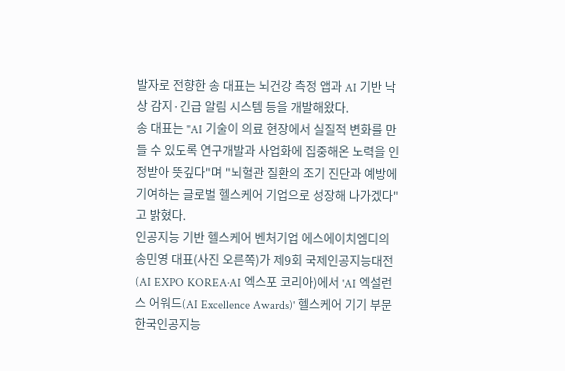발자로 전향한 송 대표는 뇌건강 측정 앱과 AI 기반 낙상 감지·긴급 알림 시스템 등을 개발해왔다.
송 대표는 "AI 기술이 의료 현장에서 실질적 변화를 만들 수 있도록 연구개발과 사업화에 집중해온 노력을 인정받아 뜻깊다"며 "뇌혈관 질환의 조기 진단과 예방에 기여하는 글로벌 헬스케어 기업으로 성장해 나가겠다"고 밝혔다.
인공지능 기반 헬스케어 벤처기업 에스에이치엠디의 송민영 대표(사진 오른쪽)가 제9회 국제인공지능대전(AI EXPO KOREA·AI 엑스포 코리아)에서 'AI 엑설런스 어워드(AI Excellence Awards)' 헬스케어 기기 부문 한국인공지능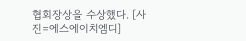협회장상을 수상했다. [사진=에스에이치엠디]